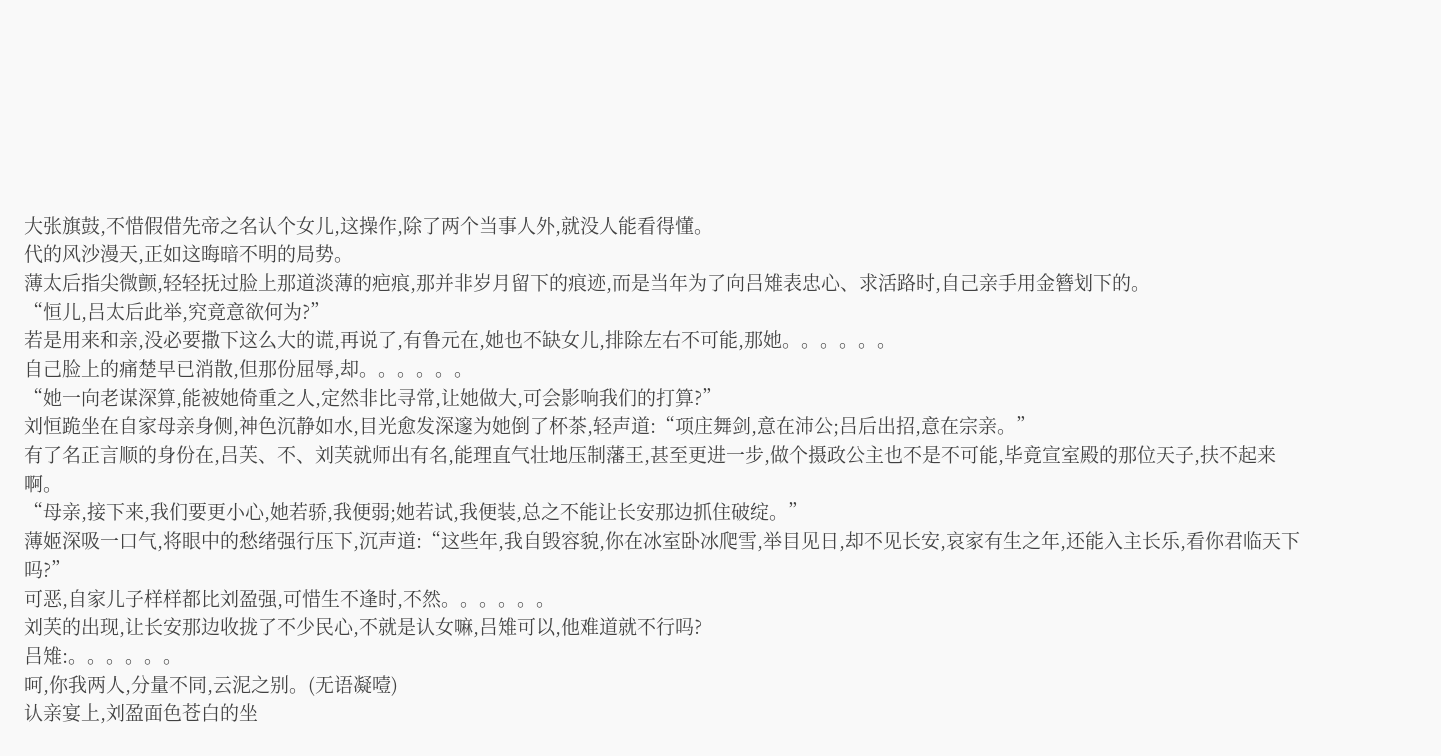大张旗鼓,不惜假借先帝之名认个女儿,这操作,除了两个当事人外,就没人能看得懂。
代的风沙漫天,正如这晦暗不明的局势。
薄太后指尖微颤,轻轻抚过脸上那道淡薄的疤痕,那并非岁月留下的痕迹,而是当年为了向吕雉表忠心、求活路时,自己亲手用金簪划下的。
“恒儿,吕太后此举,究竟意欲何为?”
若是用来和亲,没必要撒下这么大的谎,再说了,有鲁元在,她也不缺女儿,排除左右不可能,那她。。。。。。
自己脸上的痛楚早已消散,但那份屈辱,却。。。。。。
“她一向老谋深算,能被她倚重之人,定然非比寻常,让她做大,可会影响我们的打算?”
刘恒跪坐在自家母亲身侧,神色沉静如水,目光愈发深邃为她倒了杯茶,轻声道:“项庄舞剑,意在沛公;吕后出招,意在宗亲。”
有了名正言顺的身份在,吕芙、不、刘芙就师出有名,能理直气壮地压制藩王,甚至更进一步,做个摄政公主也不是不可能,毕竟宣室殿的那位天子,扶不起来啊。
“母亲,接下来,我们要更小心,她若骄,我便弱;她若试,我便装,总之不能让长安那边抓住破绽。”
薄姬深吸一口气,将眼中的愁绪强行压下,沉声道:“这些年,我自毁容貌,你在冰室卧冰爬雪,举目见日,却不见长安,哀家有生之年,还能入主长乐,看你君临天下吗?”
可恶,自家儿子样样都比刘盈强,可惜生不逢时,不然。。。。。。
刘芙的出现,让长安那边收拢了不少民心,不就是认女嘛,吕雉可以,他难道就不行吗?
吕雉:。。。。。。
呵,你我两人,分量不同,云泥之别。(无语凝噎)
认亲宴上,刘盈面色苍白的坐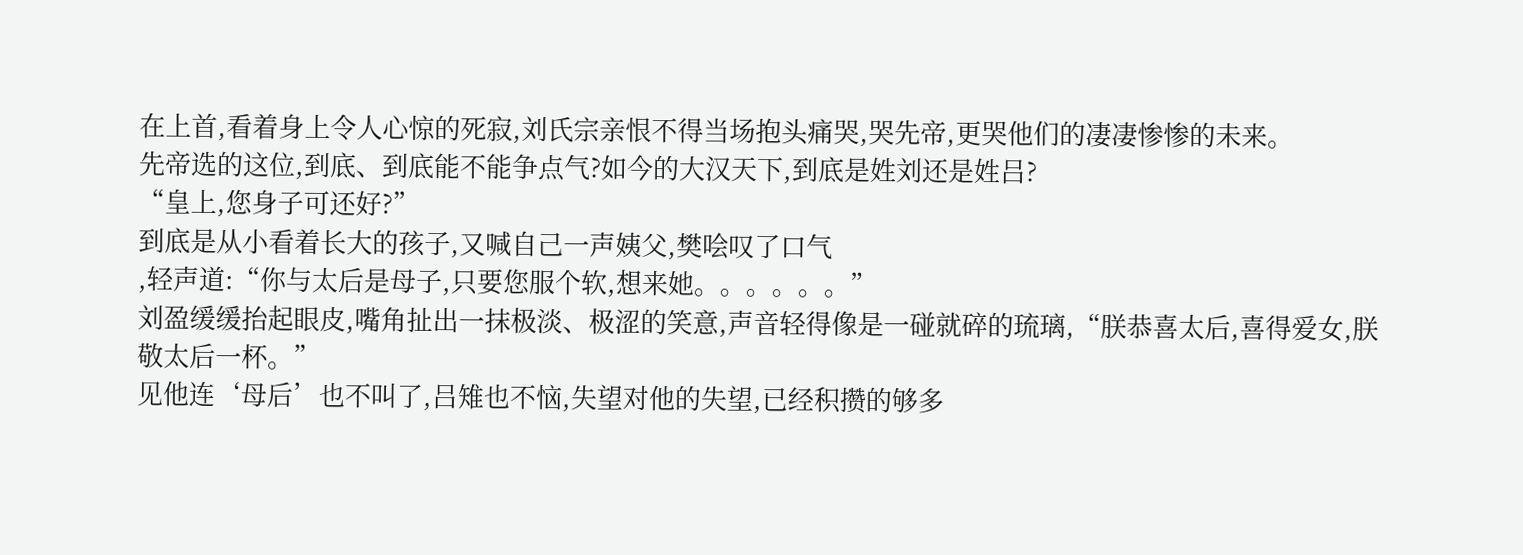在上首,看着身上令人心惊的死寂,刘氏宗亲恨不得当场抱头痛哭,哭先帝,更哭他们的凄凄惨惨的未来。
先帝选的这位,到底、到底能不能争点气?如今的大汉天下,到底是姓刘还是姓吕?
“皇上,您身子可还好?”
到底是从小看着长大的孩子,又喊自己一声姨父,樊哙叹了口气
,轻声道:“你与太后是母子,只要您服个软,想来她。。。。。。”
刘盈缓缓抬起眼皮,嘴角扯出一抹极淡、极涩的笑意,声音轻得像是一碰就碎的琉璃,“朕恭喜太后,喜得爱女,朕
敬太后一杯。”
见他连‘母后’也不叫了,吕雉也不恼,失望对他的失望,已经积攒的够多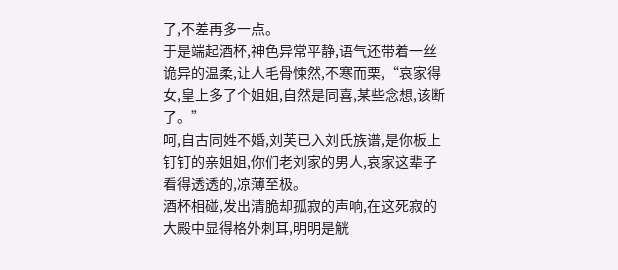了,不差再多一点。
于是端起酒杯,神色异常平静,语气还带着一丝诡异的温柔,让人毛骨悚然,不寒而栗,“哀家得女,皇上多了个姐姐,自然是同喜,某些念想,该断了。”
呵,自古同姓不婚,刘芙已入刘氏族谱,是你板上钉钉的亲姐姐,你们老刘家的男人,哀家这辈子看得透透的,凉薄至极。
酒杯相碰,发出清脆却孤寂的声响,在这死寂的大殿中显得格外刺耳,明明是觥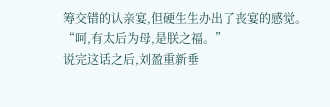筹交错的认亲宴,但硬生生办出了丧宴的感觉。
“呵,有太后为母,是朕之福。”
说完这话之后,刘盈重新垂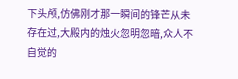下头颅,仿佛刚才那一瞬间的锋芒从未存在过,大殿内的烛火忽明忽暗,众人不自觉的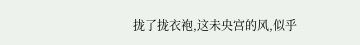拢了拢衣袍,这未央宫的风,似乎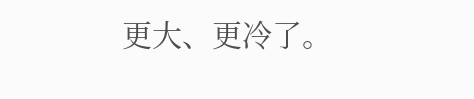更大、更冷了。